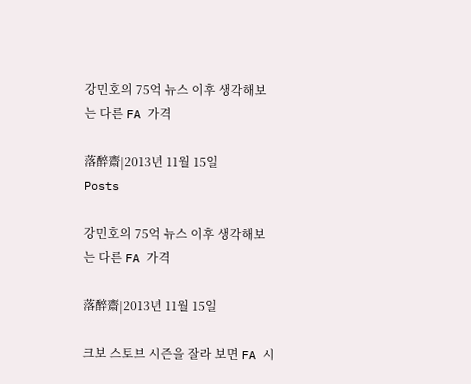강민호의 75억 뉴스 이후 생각해보는 다른 FA 가격

落醉齋|2013년 11월 15일
Posts

강민호의 75억 뉴스 이후 생각해보는 다른 FA 가격

落醉齋|2013년 11월 15일

크보 스토브 시즌을 잘라 보면 FA 시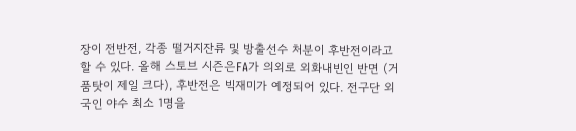장이 전반전, 각종 떨거지잔류 및 방출선수 처분이 후반전이라고 할 수 있다. 올해 스토브 시즌은FA가 의외로 외화내빈인 반면 (거품탓이 제일 크다), 후반전은 빅재미가 예정되어 있다. 전구단 외국인 야수 최소 1명을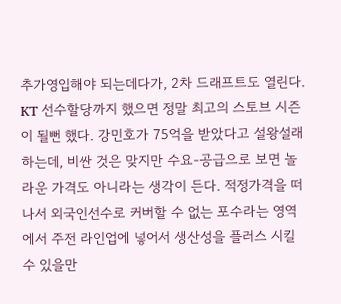추가영입해야 되는데다가, 2차 드래프트도 열린다. KT 선수할당까지 했으면 정말 최고의 스토브 시즌이 될뻔 했다. 강민호가 75억을 받았다고 설왕설래하는데, 비싼 것은 맞지만 수요-공급으로 보면 놀라운 가격도 아니라는 생각이 든다. 적정가격을 떠나서 외국인선수로 커버할 수 없는 포수라는 영역에서 주전 라인업에 넣어서 생산성을 플러스 시킬 수 있을만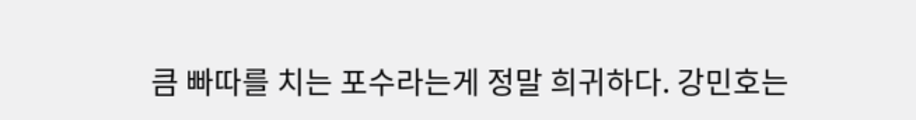큼 빠따를 치는 포수라는게 정말 희귀하다. 강민호는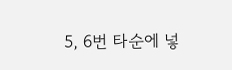5, 6번 타순에 넣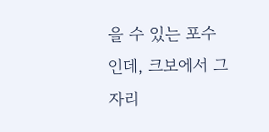을 수 있는 포수인데, 크보에서 그 자리